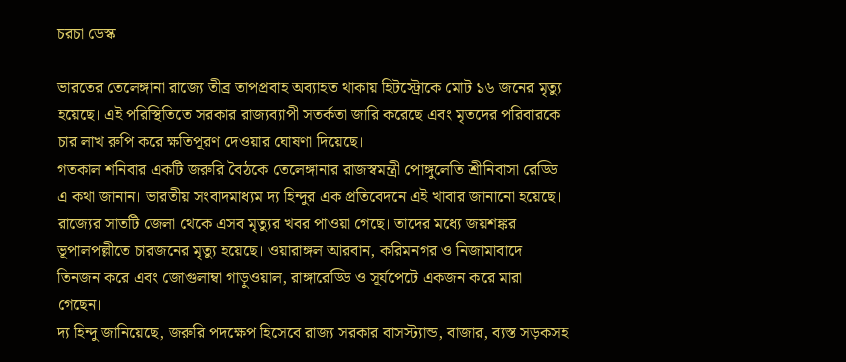চরচা ডেস্ক

ভারতের তেলেঙ্গানা রাজ্যে তীব্র তাপপ্রবাহ অব্যাহত থাকায় হিটস্ট্রোকে মোট ১৬ জনের মৃত্যু হয়েছে। এই পরিস্থিতিতে সরকার রাজ্যব্যাপী সতর্কতা জারি করেছে এবং মৃতদের পরিবারকে চার লাখ রুপি করে ক্ষতিপূরণ দেওয়ার ঘোষণা দিয়েছে।
গতকাল শনিবার একটি জরুরি বৈঠকে তেলেঙ্গানার রাজস্বমন্ত্রী পোঙ্গুলেতি শ্রীনিবাসা রেড্ডি এ কথা জানান। ভারতীয় সংবাদমাধ্যম দ্য হিন্দুর এক প্রতিবেদনে এই খাবার জানানো হয়েছে।
রাজ্যের সাতটি জেলা থেকে এসব মৃত্যুর খবর পাওয়া গেছে। তাদের মধ্যে জয়শঙ্কর ভূপালপল্লীতে চারজনের মৃত্যু হয়েছে। ওয়ারাঙ্গল আরবান, করিমনগর ও নিজামাবাদে তিনজন করে এবং জোগুলাম্বা গাড়ুওয়াল, রাঙ্গারেড্ডি ও সূর্যপেটে একজন করে মারা গেছেন।
দ্য হিন্দু জানিয়েছে, জরুরি পদক্ষেপ হিসেবে রাজ্য সরকার বাসস্ট্যান্ড, বাজার, ব্যস্ত সড়কসহ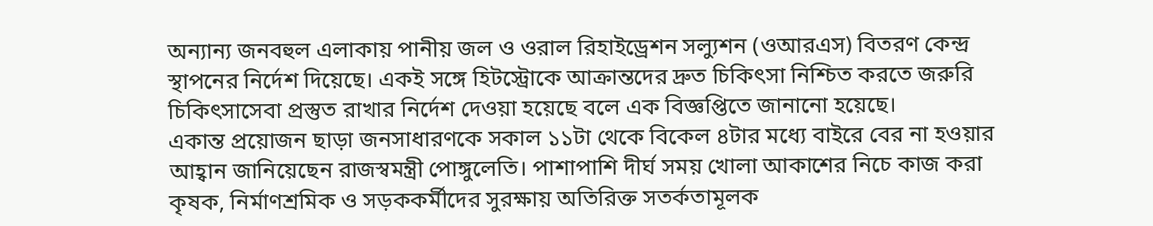অন্যান্য জনবহুল এলাকায় পানীয় জল ও ওরাল রিহাইড্রেশন সল্যুশন (ওআরএস) বিতরণ কেন্দ্র স্থাপনের নির্দেশ দিয়েছে। একই সঙ্গে হিটস্ট্রোকে আক্রান্তদের দ্রুত চিকিৎসা নিশ্চিত করতে জরুরি চিকিৎসাসেবা প্রস্তুত রাখার নির্দেশ দেওয়া হয়েছে বলে এক বিজ্ঞপ্তিতে জানানো হয়েছে।
একান্ত প্রয়োজন ছাড়া জনসাধারণকে সকাল ১১টা থেকে বিকেল ৪টার মধ্যে বাইরে বের না হওয়ার আহ্বান জানিয়েছেন রাজস্বমন্ত্রী পোঙ্গুলেতি। পাশাপাশি দীর্ঘ সময় খোলা আকাশের নিচে কাজ করা কৃষক, নির্মাণশ্রমিক ও সড়ককর্মীদের সুরক্ষায় অতিরিক্ত সতর্কতামূলক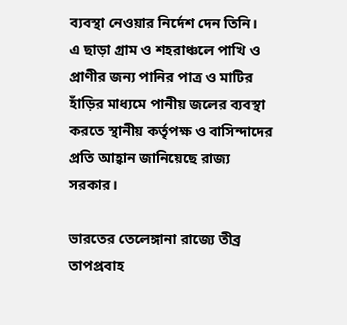ব্যবস্থা নেওয়ার নির্দেশ দেন তিনি।
এ ছাড়া গ্রাম ও শহরাঞ্চলে পাখি ও প্রাণীর জন্য পানির পাত্র ও মাটির হাঁড়ির মাধ্যমে পানীয় জলের ব্যবস্থা করতে স্থানীয় কর্তৃপক্ষ ও বাসিন্দাদের প্রতি আহ্বান জানিয়েছে রাজ্য সরকার।

ভারতের তেলেঙ্গানা রাজ্যে তীব্র তাপপ্রবাহ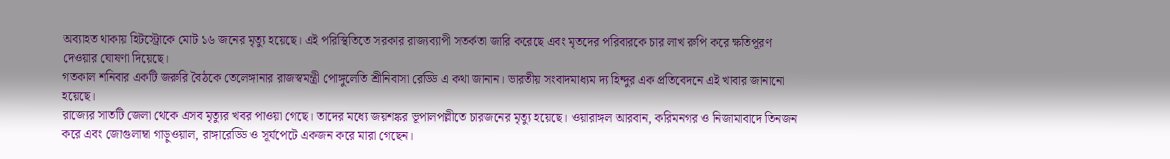অব্যাহত থাকায় হিটস্ট্রোকে মোট ১৬ জনের মৃত্যু হয়েছে। এই পরিস্থিতিতে সরকার রাজ্যব্যাপী সতর্কতা জারি করেছে এবং মৃতদের পরিবারকে চার লাখ রুপি করে ক্ষতিপূরণ দেওয়ার ঘোষণা দিয়েছে।
গতকাল শনিবার একটি জরুরি বৈঠকে তেলেঙ্গানার রাজস্বমন্ত্রী পোঙ্গুলেতি শ্রীনিবাসা রেড্ডি এ কথা জানান। ভারতীয় সংবাদমাধ্যম দ্য হিন্দুর এক প্রতিবেদনে এই খাবার জানানো হয়েছে।
রাজ্যের সাতটি জেলা থেকে এসব মৃত্যুর খবর পাওয়া গেছে। তাদের মধ্যে জয়শঙ্কর ভূপালপল্লীতে চারজনের মৃত্যু হয়েছে। ওয়ারাঙ্গল আরবান, করিমনগর ও নিজামাবাদে তিনজন করে এবং জোগুলাম্বা গাড়ুওয়াল, রাঙ্গারেড্ডি ও সূর্যপেটে একজন করে মারা গেছেন।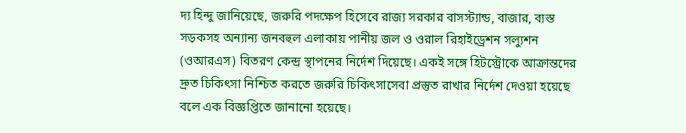দ্য হিন্দু জানিয়েছে, জরুরি পদক্ষেপ হিসেবে রাজ্য সরকার বাসস্ট্যান্ড, বাজার, ব্যস্ত সড়কসহ অন্যান্য জনবহুল এলাকায় পানীয় জল ও ওরাল রিহাইড্রেশন সল্যুশন (ওআরএস) বিতরণ কেন্দ্র স্থাপনের নির্দেশ দিয়েছে। একই সঙ্গে হিটস্ট্রোকে আক্রান্তদের দ্রুত চিকিৎসা নিশ্চিত করতে জরুরি চিকিৎসাসেবা প্রস্তুত রাখার নির্দেশ দেওয়া হয়েছে বলে এক বিজ্ঞপ্তিতে জানানো হয়েছে।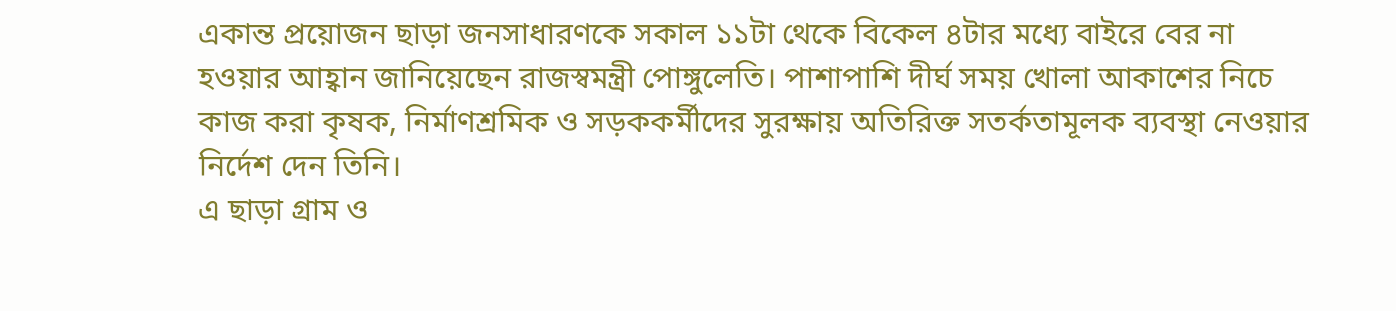একান্ত প্রয়োজন ছাড়া জনসাধারণকে সকাল ১১টা থেকে বিকেল ৪টার মধ্যে বাইরে বের না হওয়ার আহ্বান জানিয়েছেন রাজস্বমন্ত্রী পোঙ্গুলেতি। পাশাপাশি দীর্ঘ সময় খোলা আকাশের নিচে কাজ করা কৃষক, নির্মাণশ্রমিক ও সড়ককর্মীদের সুরক্ষায় অতিরিক্ত সতর্কতামূলক ব্যবস্থা নেওয়ার নির্দেশ দেন তিনি।
এ ছাড়া গ্রাম ও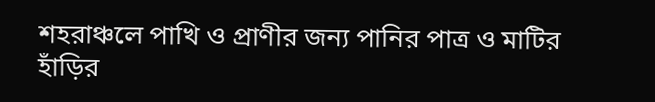শহরাঞ্চলে পাখি ও প্রাণীর জন্য পানির পাত্র ও মাটির হাঁড়ির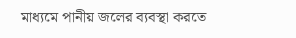মাধ্যমে পানীয় জলের ব্যবস্থা করতে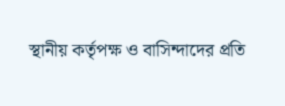স্থানীয় কর্তৃপক্ষ ও বাসিন্দাদের প্রতি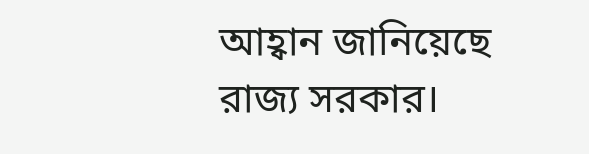আহ্বান জানিয়েছে রাজ্য সরকার।